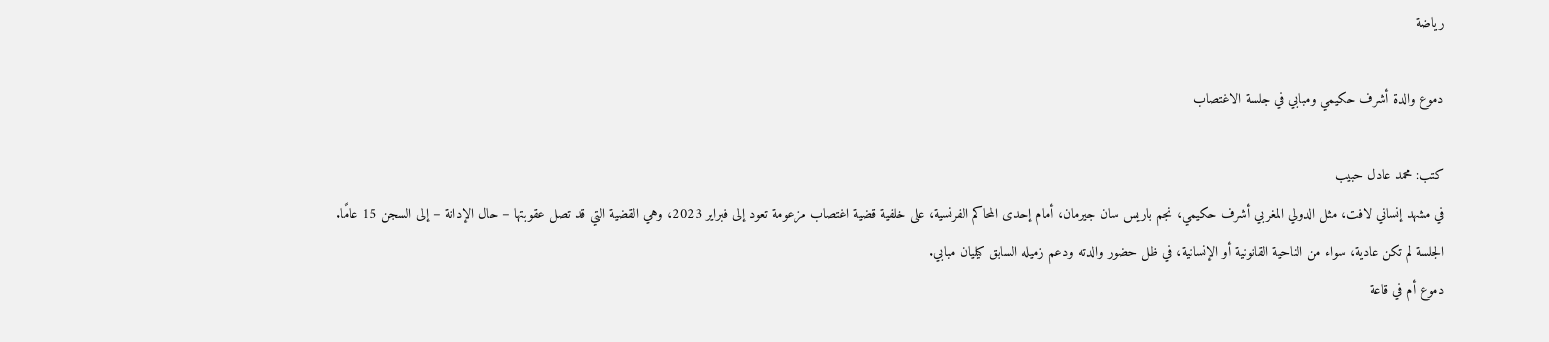رياضة

دموع والدة أشرف حكيمي ومبابي في جلسة الاغتصاب

كتب: محمد عادل حبيب
في مشهد إنساني لافت، مثل الدولي المغربي أشرف حكيمي، نجم باريس سان جيرمان، أمام إحدى المحاكم الفرنسية، على خلفية قضية اغتصاب مزعومة تعود إلى فبراير 2023، وهي القضية التي قد تصل عقوبتها – حال الإدانة – إلى السجن 15 عامًا.
الجلسة لم تكن عادية، سواء من الناحية القانونية أو الإنسانية، في ظل حضور والدته ودعم زميله السابق كيليان مبابي.
دموع أم في قاعة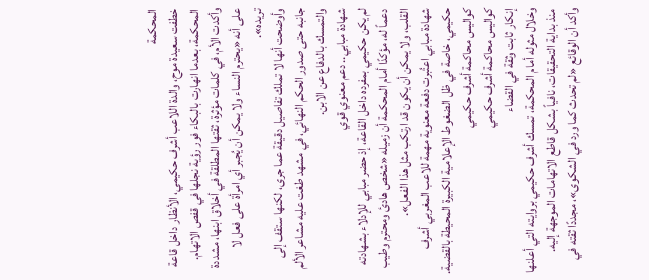المحكمة
خطفت سعيدة موح، والدة اللاعب أشرف حكيمي، الأنظار داخل قاعة المحكمة، بعدما انهارت بالبكاء فور رؤية نجلها في قفص الاتهام.
وأكدت الأم، في كلمات مؤثرة، ثقتها المطلقة في أخلاق ابنها، مشددة على أنه «يحترم النساء ولا يمكن أن يُجبر أي امرأة على فعل لا تريده».
وأوضحت أنها لا تملك تفاصيل دقيقة عما جرى، لكنها ستقف إلى جانبه حتى صدور الحكم النهائي، في مشهد طغت عليه مشاعر الألم والتمسك بالدفاع عن الابن.
شهادة مبابي.. دعم معنوي قوي
لم يكن حكيمي بمفرده داخل القاعة، إذ حضر مبابي للإدلاء بشهادته دعماً له، مؤكدًا أمام المحكمة أن زميله «شخص هادئ ومحترم وطيب القلب، ولا يمكن أن يكون قد ارتكب مثل هذا الفعل».
شهادة مبابي اعتُبرت دفعة معنوية مهمة للاعب المغربي أشرف حكيمي، خاصة في ظل الضغوط الإعلامية الكبيرة المحيطة بالقضية.
كواليس محاكمة أشرف حكيمي
كواليس محاكمة أشرف حكيمي
إنكار ثابت وثقة في القضاء
وخلال مثوله أمام المحكمة، تمسك أشرف حكيمي بروايته التي أعلنها منذ بداية التحقيقات، نافياً بشكل قاطع الاتهامات الموجهة إليه.
وأكد أن الوقائع «لم تحدث كما ورد في الشكوى»، مجددًا ثقته في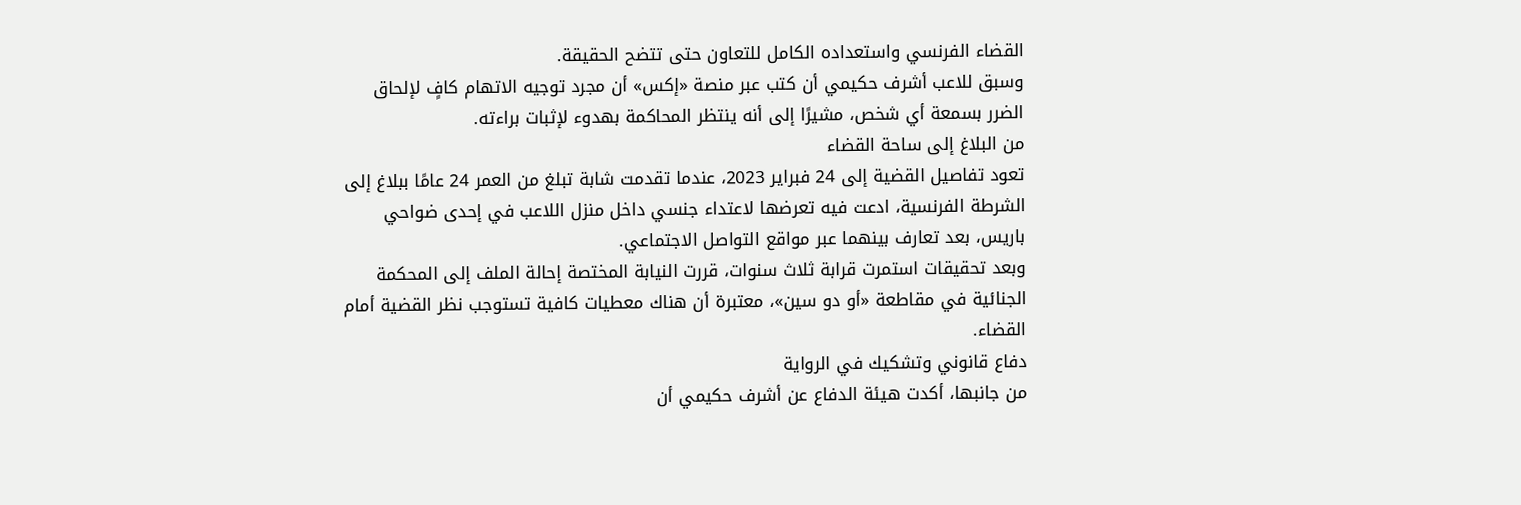القضاء الفرنسي واستعداده الكامل للتعاون حتى تتضح الحقيقة.
وسبق للاعب أشرف حكيمي أن كتب عبر منصة «إكس» أن مجرد توجيه الاتهام كافٍ لإلحاق الضرر بسمعة أي شخص، مشيرًا إلى أنه ينتظر المحاكمة بهدوء لإثبات براءته.
من البلاغ إلى ساحة القضاء
تعود تفاصيل القضية إلى 24 فبراير 2023، عندما تقدمت شابة تبلغ من العمر 24 عامًا ببلاغ إلى الشرطة الفرنسية، ادعت فيه تعرضها لاعتداء جنسي داخل منزل اللاعب في إحدى ضواحي باريس، بعد تعارف بينهما عبر مواقع التواصل الاجتماعي.
وبعد تحقيقات استمرت قرابة ثلاث سنوات، قررت النيابة المختصة إحالة الملف إلى المحكمة الجنائية في مقاطعة «أو دو سين»، معتبرة أن هناك معطيات كافية تستوجب نظر القضية أمام القضاء.
دفاع قانوني وتشكيك في الرواية
من جانبها، أكدت هيئة الدفاع عن أشرف حكيمي أن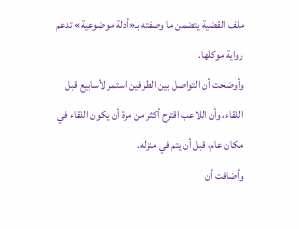ملف القضية يتضمن ما وصفته بـ«أدلة موضوعية» تدعم رواية موكلها.
وأوضحت أن التواصل بين الطرفين استمر لأسابيع قبل اللقاء، وأن اللاعب اقترح أكثر من مرة أن يكون اللقاء في مكان عام، قبل أن يتم في منزله.
وأضافت أن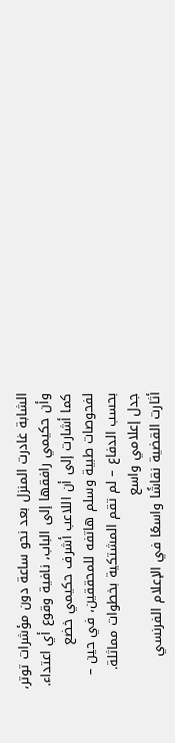الشابة غادرت المنزل بعد نحو ساعة دون مؤشرات توتر، وأن حكيمي رافقها إلى الباب، نافية وقوع أي اعتداء.
كما أشارت إلى أن اللاعب أشرف حكيمي خضع لفحوصات طبية وسلم هاتفه للمحققين، في حين – بحسب الدفاع – لم تقم المشتكية بخطوات مماثلة.
جدل إعلامي واسع
أثارت القضية نقاشًا واسعًا في الإعلام الفرنسي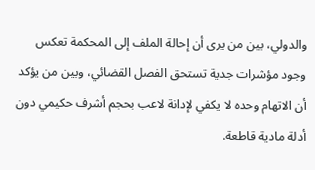والدولي، بين من يرى أن إحالة الملف إلى المحكمة تعكس وجود مؤشرات جدية تستحق الفصل القضائي، وبين من يؤكد أن الاتهام وحده لا يكفي لإدانة لاعب بحجم أشرف حكيمي دون أدلة مادية قاطعة.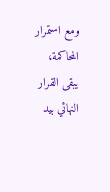ومع استمرار المحاكمة، يبقى القرار النهائي بيد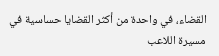القضاء، في واحدة من أكثر القضايا حساسية في مسيرة اللاعب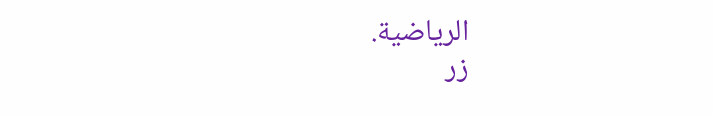الرياضية.
زر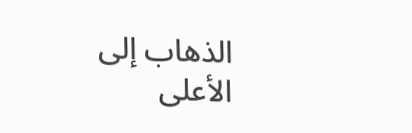الذهاب إلى الأعلى